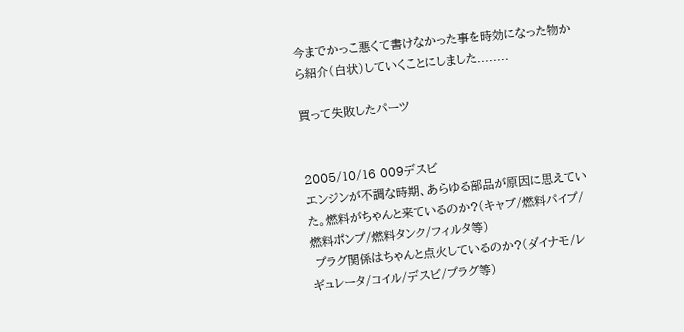今までかっこ悪くて書けなかった事を時効になった物から紹介(白状)していくことにしました........

買って失敗したパーツ


2005/10/16 009デスビ
エンジンが不調な時期、あらゆる部品が原因に思えていた。燃料がちゃんと来ているのか?(キャブ/燃料パイプ/燃料ポンプ/燃料タンク/フィルタ等)
 プラグ関係はちゃんと点火しているのか?(ダイナモ/レギュレータ/コイル/デスビ/プラグ等)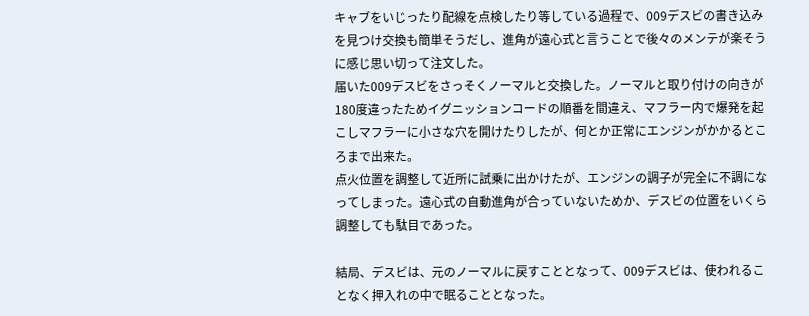キャブをいじったり配線を点検したり等している過程で、009デスビの書き込みを見つけ交換も簡単そうだし、進角が遠心式と言うことで後々のメンテが楽そうに感じ思い切って注文した。
届いた009デスビをさっそくノーマルと交換した。ノーマルと取り付けの向きが180度違ったためイグニッションコードの順番を間違え、マフラー内で爆発を起こしマフラーに小さな穴を開けたりしたが、何とか正常にエンジンがかかるところまで出来た。
点火位置を調整して近所に試乗に出かけたが、エンジンの調子が完全に不調になってしまった。遠心式の自動進角が合っていないためか、デスビの位置をいくら調整しても駄目であった。

結局、デスビは、元のノーマルに戻すこととなって、009デスビは、使われることなく押入れの中で眠ることとなった。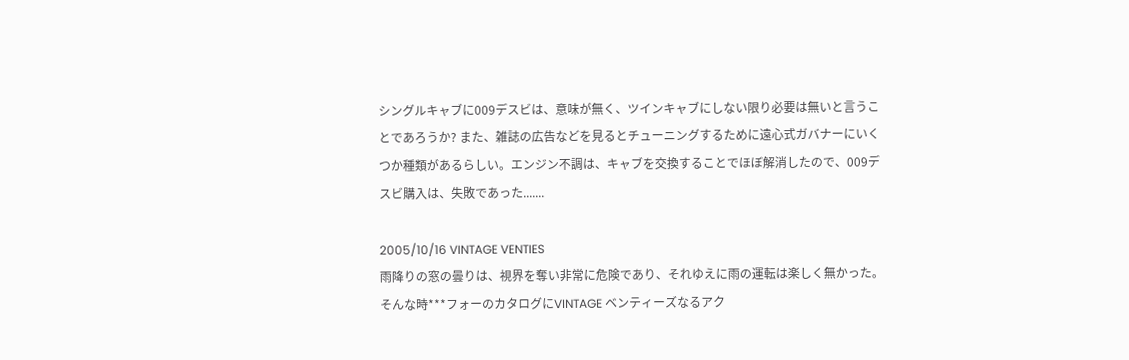シングルキャブに009デスビは、意味が無く、ツインキャブにしない限り必要は無いと言うことであろうか? また、雑誌の広告などを見るとチューニングするために遠心式ガバナーにいくつか種類があるらしい。エンジン不調は、キャブを交換することでほぼ解消したので、009デスビ購入は、失敗であった.......

2005/10/16 VINTAGE VENTIES
雨降りの窓の曇りは、視界を奪い非常に危険であり、それゆえに雨の運転は楽しく無かった。そんな時***フォーのカタログにVINTAGE ベンティーズなるアク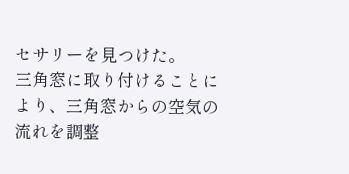セサリーを見つけた。
三角窓に取り付けることにより、三角窓からの空気の流れを調整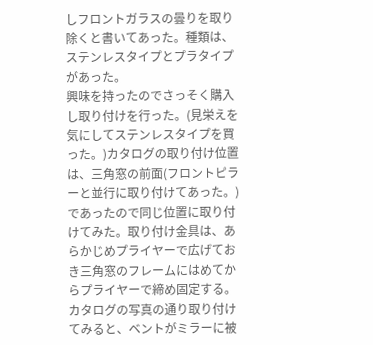しフロントガラスの曇りを取り除くと書いてあった。種類は、ステンレスタイプとプラタイプがあった。
興味を持ったのでさっそく購入し取り付けを行った。(見栄えを気にしてステンレスタイプを買った。)カタログの取り付け位置は、三角窓の前面(フロントピラーと並行に取り付けてあった。)であったので同じ位置に取り付けてみた。取り付け金具は、あらかじめプライヤーで広げておき三角窓のフレームにはめてからプライヤーで締め固定する。
カタログの写真の通り取り付けてみると、ベントがミラーに被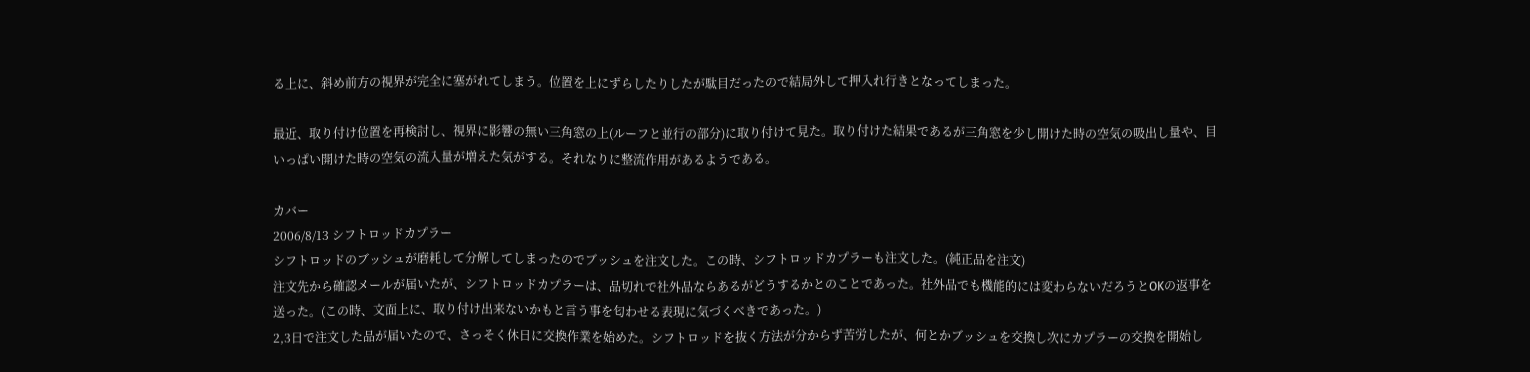る上に、斜め前方の視界が完全に塞がれてしまう。位置を上にずらしたりしたが駄目だったので結局外して押入れ行きとなってしまった。

最近、取り付け位置を再検討し、視界に影響の無い三角窓の上(ルーフと並行の部分)に取り付けて見た。取り付けた結果であるが三角窓を少し開けた時の空気の吸出し量や、目いっぱい開けた時の空気の流入量が増えた気がする。それなりに整流作用があるようである。

カバー
2006/8/13 シフトロッドカプラー
シフトロッドのブッシュが磨耗して分解してしまったのでブッシュを注文した。この時、シフトロッドカプラーも注文した。(純正品を注文)
注文先から確認メールが届いたが、シフトロッドカプラーは、品切れで社外品ならあるがどうするかとのことであった。社外品でも機能的には変わらないだろうとOKの返事を送った。(この時、文面上に、取り付け出来ないかもと言う事を匂わせる表現に気づくべきであった。)
2,3日で注文した品が届いたので、さっそく休日に交換作業を始めた。シフトロッドを抜く方法が分からず苦労したが、何とかブッシュを交換し次にカプラーの交換を開始し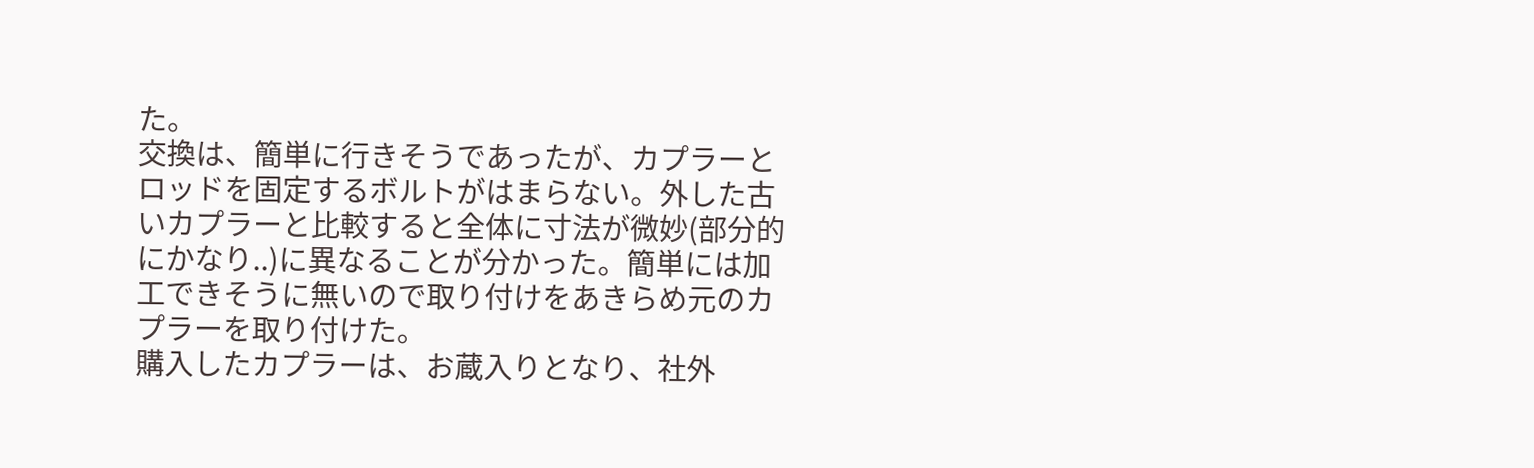た。
交換は、簡単に行きそうであったが、カプラーとロッドを固定するボルトがはまらない。外した古いカプラーと比較すると全体に寸法が微妙(部分的にかなり..)に異なることが分かった。簡単には加工できそうに無いので取り付けをあきらめ元のカプラーを取り付けた。
購入したカプラーは、お蔵入りとなり、社外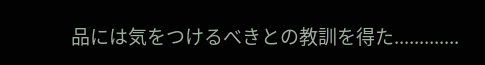品には気をつけるべきとの教訓を得た.............